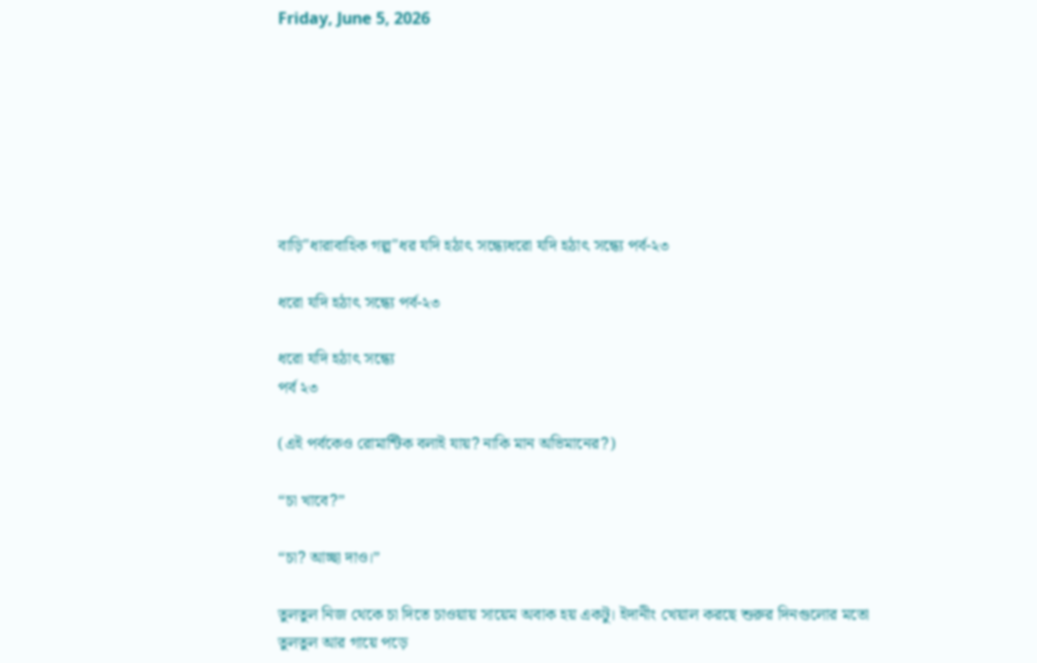Friday, June 5, 2026







বাড়ি"ধারাবাহিক গল্প"ধর যদি হঠাৎ সন্ধ্যেধরো যদি হঠাৎ সন্ধ্যে পর্ব-২৩

ধরো যদি হঠাৎ সন্ধ্যে পর্ব-২৩

ধরো যদি হঠাৎ সন্ধ্যে
পর্ব ২৩

(এই পর্বকেও রোমান্টিক বলাই যায়? নাকি মান অভিমানের?)

“চা খাবে?”

“চা? আচ্ছা দাও।”

তুলতুল নিজ থেকে চা দিতে চাওয়ায় সায়েম অবাক হয় একটু। ইদানীং খেয়াল করছে শুরুর দিনগুলোর মতো তুলতুল আর গায়ে পড়ে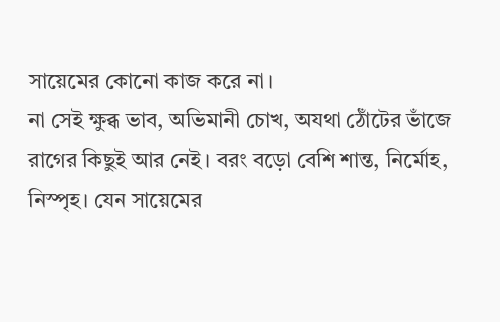সায়েমের কোনো কাজ করে না।
না সেই ক্ষুব্ধ ভাব, অভিমানী চোখ, অযথা ঠোঁটের ভাঁজে রাগের কিছুই আর নেই। বরং বড়ো বেশি শান্ত, নির্মোহ, নিস্পৃহ। যেন সায়েমের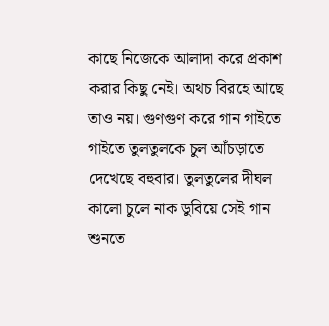কাছে নিজেকে আলাদা করে প্রকাশ করার কিছু নেই। অথচ বিরহে আছে তাও নয়। গুণগুণ করে গান গাইতে গাইতে তুলতুলকে চুল আঁচড়াতে দেখেছে বহুবার। তুলতুলের দীঘল কালো চুলে নাক ডুবিয়ে সেই গান শুনতে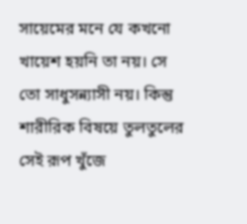সায়েমের মনে যে কখনো খায়েশ হয়নি তা নয়। সে তো সাধুসন্ন্যাসী নয়। কিন্তু শারীরিক বিষয়ে তুলতুলের সেই রূপ খুঁজে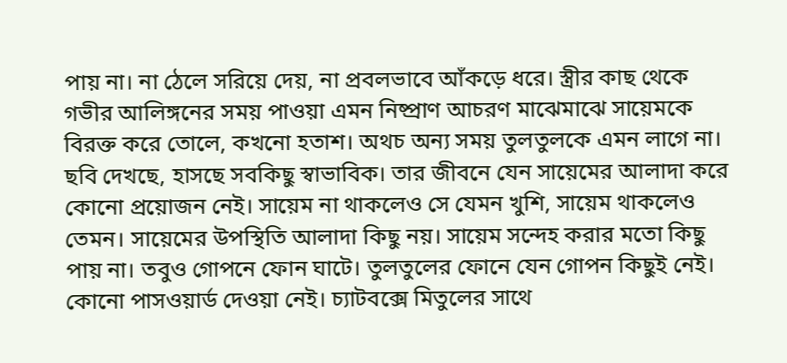পায় না। না ঠেলে সরিয়ে দেয়, না প্রবলভাবে আঁকড়ে ধরে। স্ত্রীর কাছ থেকে গভীর আলিঙ্গনের সময় পাওয়া এমন নিষ্প্রাণ আচরণ মাঝেমাঝে সায়েমকে বিরক্ত করে তোলে, কখনো হতাশ। অথচ অন্য সময় তুলতুলকে এমন লাগে না। ছবি দেখছে, হাসছে সবকিছু স্বাভাবিক। তার জীবনে যেন সায়েমের আলাদা করে কোনো প্রয়োজন নেই। সায়েম না থাকলেও সে যেমন খুশি, সায়েম থাকলেও তেমন। সায়েমের উপস্থিতি আলাদা কিছু নয়। সায়েম সন্দেহ করার মতো কিছু পায় না। তবুও গোপনে ফোন ঘাটে। তুলতুলের ফোনে যেন গোপন কিছুই নেই। কোনো পাসওয়ার্ড দেওয়া নেই। চ্যাটবক্সে মিতুলের সাথে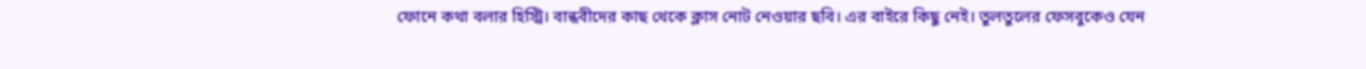ফোনে কথা বলার হিস্ট্রি। বান্ধবীদের কাছ থেকে ক্লাস নোট নেওয়ার ছবি। এর বাইরে কিছু নেই। তুলতুলের ফেসবুকেও যেন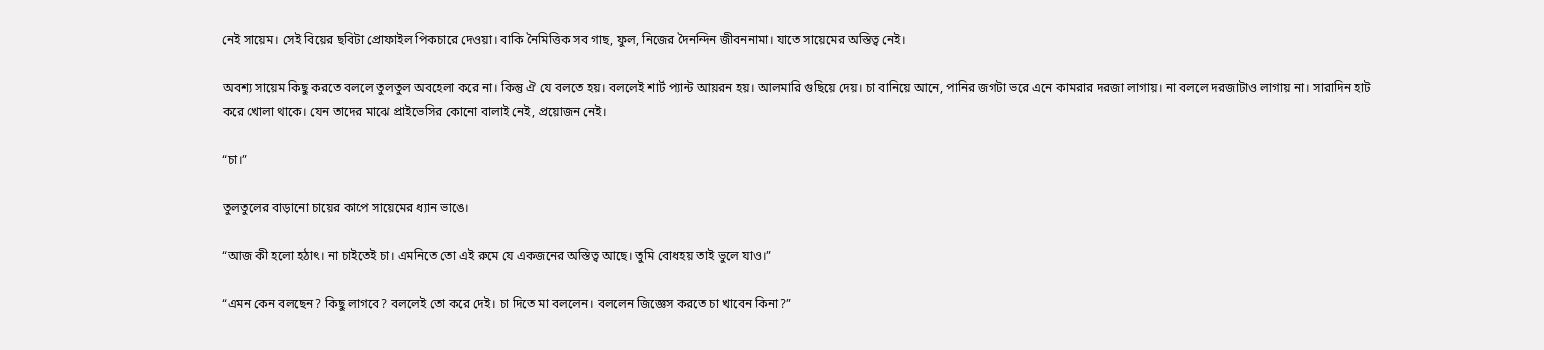নেই সায়েম। সেই বিয়ের ছবিটা প্রোফাইল পিকচারে দেওয়া। বাকি নৈমিত্তিক সব গাছ, ফুল, নিজের দৈনন্দিন জীবননামা। যাতে সায়েমের অস্তিত্ব নেই।

অবশ্য সায়েম কিছু করতে বললে তুলতুল অবহেলা করে না। কিন্তু ঐ যে বলতে হয়। বললেই শার্ট প্যান্ট আয়রন হয়। আলমারি গুছিয়ে দেয়। চা বানিয়ে আনে, পানির জগটা ভরে এনে কামরার দরজা লাগায়। না বললে দরজাটাও লাগায় না। সারাদিন হাট করে খোলা থাকে। যেন তাদের মাঝে প্রাইভেসির কোনো বালাই নেই, প্রয়োজন নেই।

“চা।”

তুলতুলের বাড়ানো চায়ের কাপে সায়েমের ধ্যান ভাঙে।

“আজ কী হলো হঠাৎ। না চাইতেই চা। এমনিতে তো এই রুমে যে একজনের অস্তিত্ব আছে। তুমি বোধহয় তাই ভুলে যাও।”

“এমন কেন বলছেন? কিছু লাগবে? বললেই তো করে দেই। চা দিতে মা বললেন। বললেন জিজ্ঞেস করতে চা খাবেন কিনা?”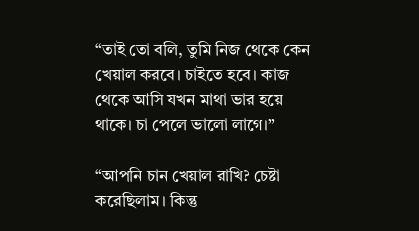“তাই তো বলি, তুমি নিজ থেকে কেন খেয়াল করবে। চাইতে হবে। কাজ থেকে আসি যখন মাথা ভার হয়ে থাকে। চা পেলে ভালো লাগে।”

“আপনি চান খেয়াল রাখি? চেষ্টা করেছিলাম। কিন্তু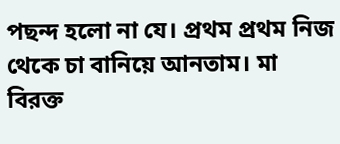পছন্দ হলো না যে। প্রথম প্রথম নিজ থেকে চা বানিয়ে আনতাম। মা বিরক্ত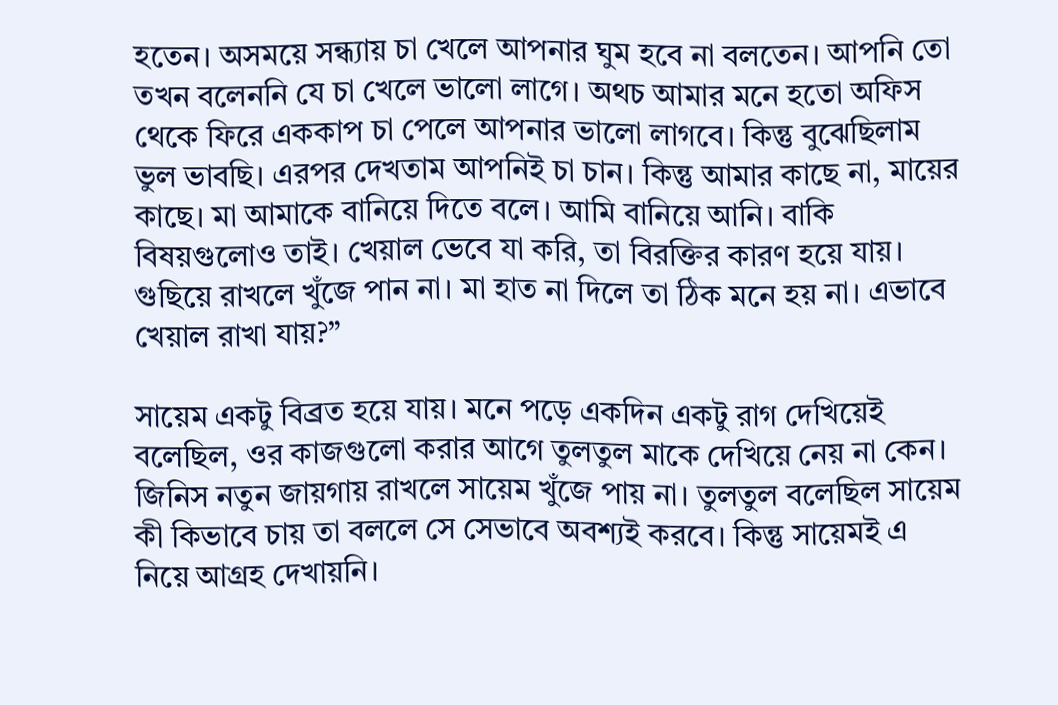হতেন। অসময়ে সন্ধ্যায় চা খেলে আপনার ঘুম হবে না বলতেন। আপনি তো তখন বলেননি যে চা খেলে ভালো লাগে। অথচ আমার মনে হতো অফিস থেকে ফিরে এককাপ চা পেলে আপনার ভালো লাগবে। কিন্তু বুঝেছিলাম ভুল ভাবছি। এরপর দেখতাম আপনিই চা চান। কিন্তু আমার কাছে না, মায়ের কাছে। মা আমাকে বানিয়ে দিতে বলে। আমি বানিয়ে আনি। বাকি বিষয়গুলোও তাই। খেয়াল ভেবে যা করি, তা বিরক্তির কারণ হয়ে যায়। গুছিয়ে রাখলে খুঁজে পান না। মা হাত না দিলে তা ঠিক মনে হয় না। এভাবে খেয়াল রাখা যায়?”

সায়েম একটু বিব্রত হয়ে যায়। মনে পড়ে একদিন একটু রাগ দেখিয়েই বলেছিল, ওর কাজগুলো করার আগে তুলতুল মাকে দেখিয়ে নেয় না কেন। জিনিস নতুন জায়গায় রাখলে সায়েম খুঁজে পায় না। তুলতুল বলেছিল সায়েম কী কিভাবে চায় তা বললে সে সেভাবে অবশ্যই করবে। কিন্তু সায়েমই এ নিয়ে আগ্রহ দেখায়নি।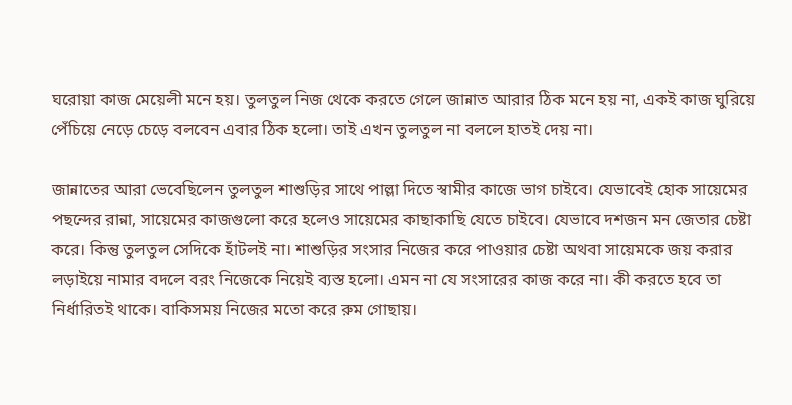ঘরোয়া কাজ মেয়েলী মনে হয়। তুলতুল নিজ থেকে করতে গেলে জান্নাত আরার ঠিক মনে হয় না, একই কাজ ঘুরিয়ে পেঁচিয়ে নেড়ে চেড়ে বলবেন এবার ঠিক হলো। তাই এখন তুলতুল না বললে হাতই দেয় না।

জান্নাতের আরা ভেবেছিলেন তুলতুল শাশুড়ির সাথে পাল্লা দিতে স্বামীর কাজে ভাগ চাইবে। যেভাবেই হোক সায়েমের পছন্দের রান্না, সায়েমের কাজগুলো করে হলেও সায়েমের কাছাকাছি যেতে চাইবে। যেভাবে দশজন মন জেতার চেষ্টা করে। কিন্তু তুলতুল সেদিকে হাঁটলই না। শাশুড়ির সংসার নিজের করে পাওয়ার চেষ্টা অথবা সায়েমকে জয় করার লড়াইয়ে নামার বদলে বরং নিজেকে নিয়েই ব্যস্ত হলো। এমন না যে সংসারের কাজ করে না। কী করতে হবে তা নির্ধারিতই থাকে। বাকিসময় নিজের মতো করে রুম গোছায়।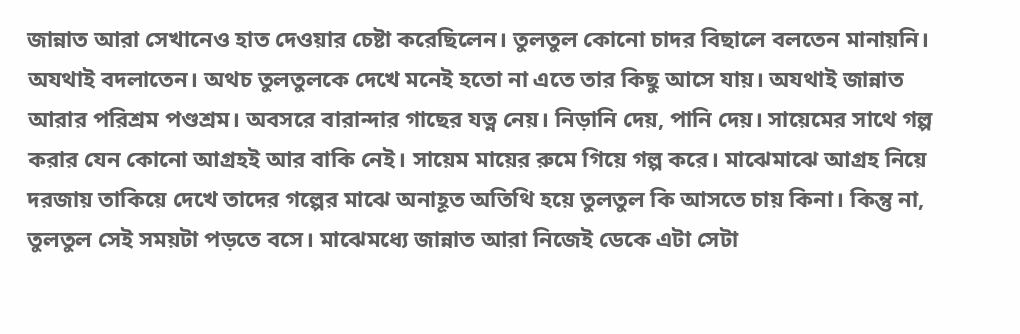জান্নাত আরা সেখানেও হাত দেওয়ার চেষ্টা করেছিলেন। তুলতুল কোনো চাদর বিছালে বলতেন মানায়নি। অযথাই বদলাতেন। অথচ তুলতুলকে দেখে মনেই হতো না এতে তার কিছু আসে যায়। অযথাই জান্নাত আরার পরিশ্রম পণ্ডশ্রম। অবসরে বারান্দার গাছের যত্ন নেয়। নিড়ানি দেয়, পানি দেয়। সায়েমের সাথে গল্প করার যেন কোনো আগ্রহই আর বাকি নেই। সায়েম মায়ের রুমে গিয়ে গল্প করে। মাঝেমাঝে আগ্রহ নিয়ে দরজায় তাকিয়ে দেখে তাদের গল্পের মাঝে অনাহূত অতিথি হয়ে তুলতুল কি আসতে চায় কিনা। কিন্তু না, তুলতুল সেই সময়টা পড়তে বসে। মাঝেমধ্যে জান্নাত আরা নিজেই ডেকে এটা সেটা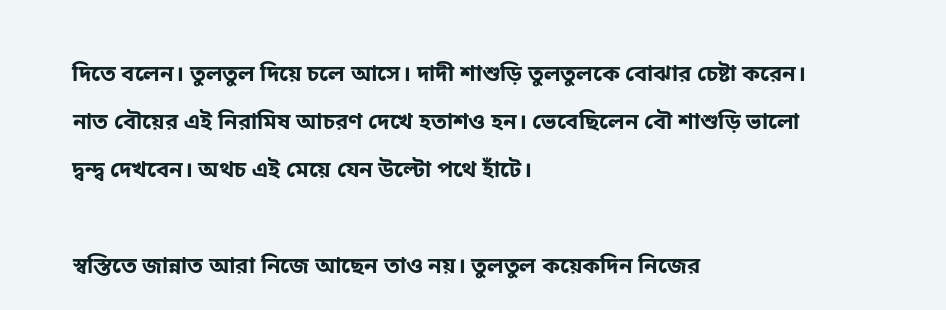দিতে বলেন। তুলতুল দিয়ে চলে আসে। দাদী শাশুড়ি তুলতুলকে বোঝার চেষ্টা করেন। নাত বৌয়ের এই নিরামিষ আচরণ দেখে হতাশও হন। ভেবেছিলেন বৌ শাশুড়ি ভালো দ্বন্দ্ব দেখবেন। অথচ এই মেয়ে যেন উল্টো পথে হাঁটে।

স্বস্তিতে জান্নাত আরা নিজে আছেন তাও নয়। তুলতুল কয়েকদিন নিজের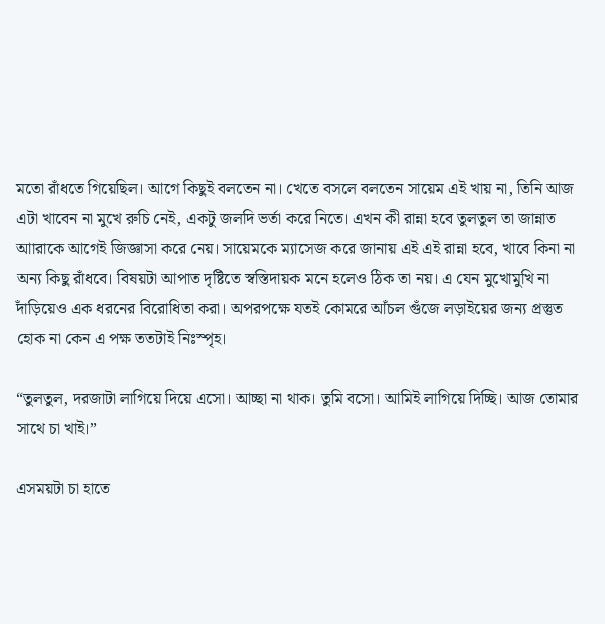মতো রাঁধতে গিয়েছিল। আগে কিছুই বলতেন না। খেতে বসলে বলতেন সায়েম এই খায় না, তিনি আজ এটা খাবেন না মুখে রুচি নেই, একটু জলদি ভর্তা করে নিতে। এখন কী রান্না হবে তুলতুল তা জান্নাত আারাকে আগেই জিজ্ঞাসা করে নেয়। সায়েমকে ম্যাসেজ করে জানায় এই এই রান্না হবে, খাবে কিনা না অন্য কিছু রাঁধবে। বিষয়টা আপাত দৃষ্টিতে স্বস্তিদায়ক মনে হলেও ঠিক তা নয়। এ যেন মুখোমুখি না দাঁড়িয়েও এক ধরনের বিরোধিতা করা। অপরপক্ষে যতই কোমরে আঁচল গুঁজে লড়াইয়ের জন্য প্রস্তুত হোক না কেন এ পক্ষ ততটাই নিঃস্পৃহ।

“তুলতুল, দরজাটা লাগিয়ে দিয়ে এসো। আচ্ছা না থাক। তুমি বসো। আমিই লাগিয়ে দিচ্ছি। আজ তোমার সাথে চা খাই।”

এসময়টা চা হাতে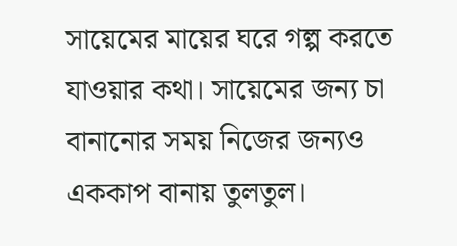সায়েমের মায়ের ঘরে গল্প করতে যাওয়ার কথা। সায়েমের জন্য চা বানানোর সময় নিজের জন্যও এককাপ বানায় তুলতুল।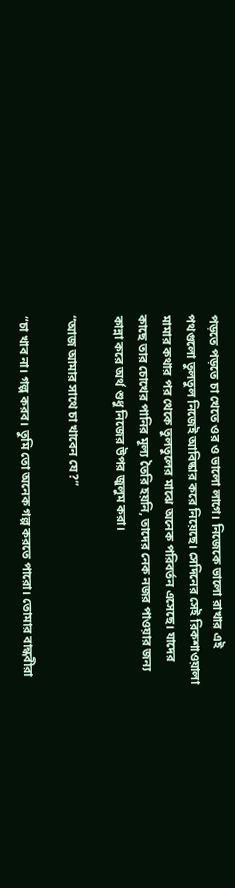পড়তে পড়তে চা খেতে ওর ও ভালো লাগে। নিজেকে ভালো রাখার এই পথগুলো তুলতুল নিজেই আবিষ্কার করে নিয়েছে। সেদিনের সেই রিকশাওয়ালা মামার কথার পর থেকে তুলতুলের মাঝে অনেক পরিবর্তন এসেছে। যাদের কাছে তার চোখের পানির মূল্য তৈরি হয়নি, তাদের নেক নজর পাওয়ার জন্য কান্না করে অর্থ শুধু নিজের উপর জুলুম করা।

“আজ আমার সাথে চা খাবেন যে?”

“চা খাব না। গল্প করব। তুমি তো অনেক গল্প করতে পারো। তোমার বান্ধবীরা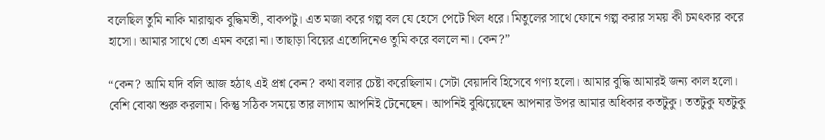বলেছিল তুমি নাকি মারাত্মক বুদ্ধিমতী, বাকপটু। এত মজা করে গল্প বল যে হেসে পেটে খিল ধরে। মিতুলের সাথে ফোনে গল্প করার সময় কী চমৎকার করে হাসো। আমার সাথে তো এমন করো না। তাছাড়া বিয়ের এতোদিনেও তুমি করে বললে না। কেন?”

“কেন? আমি যদি বলি আজ হঠাৎ এই প্রশ্ন কেন? কথা বলার চেষ্টা করেছিলাম। সেটা বেয়াদবি হিসেবে গণ্য হলো। আমার বুদ্ধি আমারই জন্য কাল হলো। বেশি বোঝা শুরু করলাম। কিন্তু সঠিক সময়ে তার লাগাম আপনিই টেনেছেন। আপনিই বুঝিয়েছেন আপনার উপর আমার অধিকার কতটুকু। ততটুকু যতটুকু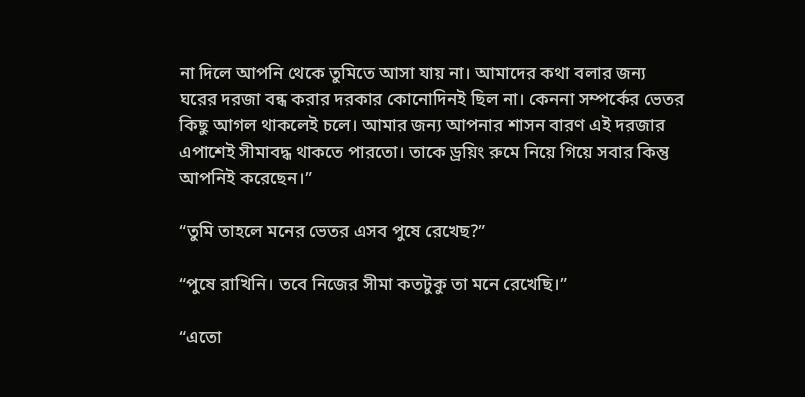না দিলে আপনি থেকে তুমিতে আসা যায় না। আমাদের কথা বলার জন্য ঘরের দরজা বন্ধ করার দরকার কোনোদিনই ছিল না। কেননা সম্পর্কের ভেতর কিছু আগল থাকলেই চলে। আমার জন্য আপনার শাসন বারণ এই দরজার এপাশেই সীমাবদ্ধ থাকতে পারতো। তাকে ড্রয়িং রুমে নিয়ে গিয়ে সবার কিন্তু আপনিই করেছেন।”

“তুমি তাহলে মনের ভেতর এসব পুষে রেখেছ?”

“পুষে রাখিনি। তবে নিজের সীমা কতটুকু তা মনে রেখেছি।”

“এতো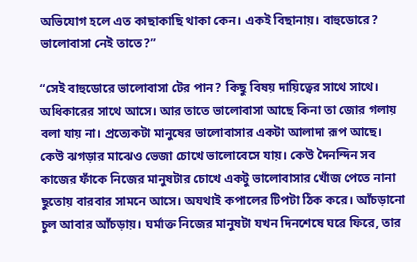অভিযোগ হলে এত কাছাকাছি থাকা কেন। একই বিছানায়। বাহুডোরে? ভালোবাসা নেই তাতে?”

“সেই বাহুডোরে ভালোবাসা টের পান? কিছু বিষয় দায়িত্বের সাথে সাথে। অধিকারের সাথে আসে। আর তাতে ভালোবাসা আছে কিনা তা জোর গলায় বলা যায় না। প্রত্যেকটা মানুষের ভালোবাসার একটা আলাদা রূপ আছে। কেউ ঝগড়ার মাঝেও ভেজা চোখে ভালোবেসে যায়। কেউ দৈনন্দিন সব কাজের ফাঁকে নিজের মানুষটার চোখে একটু ভালোবাসার খোঁজ পেতে নানা ছুতোয় বারবার সামনে আসে। অযথাই কপালের টিপটা ঠিক করে। আঁচড়ানো চুল আবার আঁচড়ায়। ঘর্মাক্ত নিজের মানুষটা যখন দিনশেষে ঘরে ফিরে, তার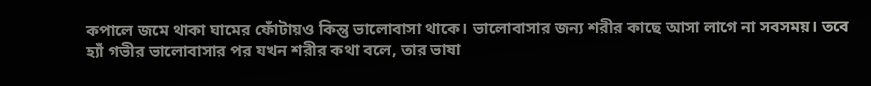কপালে জমে থাকা ঘামের ফোঁটায়ও কিন্তু ভালোবাসা থাকে। ভালোবাসার জন্য শরীর কাছে আসা লাগে না সবসময়। তবে হ্যাঁ গভীর ভালোবাসার পর যখন শরীর কথা বলে, তার ভাষা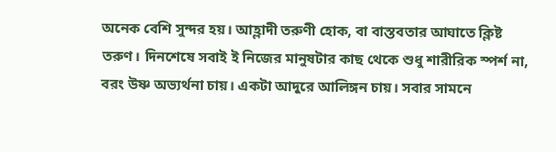অনেক বেশি সুন্দর হয়। আহ্লাদী তরুণী হোক, বা বাস্তবতার আঘাতে ক্লিষ্ট তরুণ। দিনশেষে সবাই ই নিজের মানুষটার কাছ থেকে শুধু শারীরিক স্পর্শ না, বরং উষ্ণ অভ্যর্থনা চায়। একটা আদুরে আলিঙ্গন চায়। সবার সামনে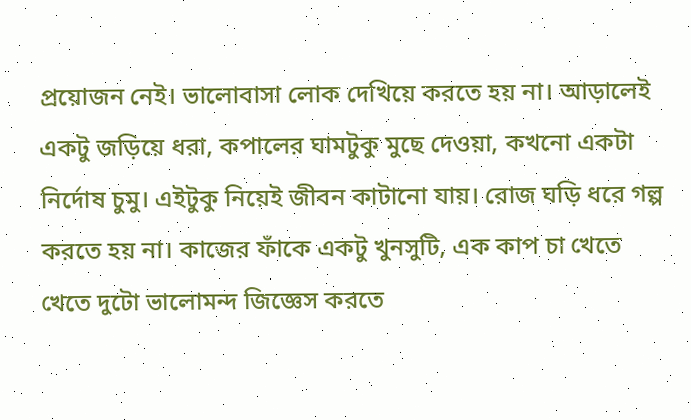প্রয়োজন নেই। ভালোবাসা লোক দেখিয়ে করতে হয় না। আড়ালেই একটু জড়িয়ে ধরা, কপালের ঘামটুকু মুছে দেওয়া, কখনো একটা নির্দোষ চুমু। এইটুকু নিয়েই জীবন কাটানো যায়। রোজ ঘড়ি ধরে গল্প করতে হয় না। কাজের ফাঁকে একটু খুনসুটি, এক কাপ চা খেতে খেতে দুটো ভালোমন্দ জিজ্ঞেস করতে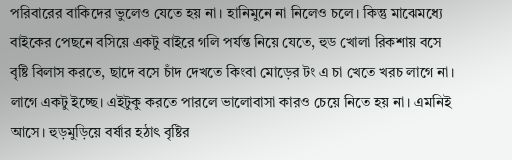পরিবারের বাকিদের ভুলেও যেতে হয় না। হানিমুনে না নিলেও চলে। কিন্তু মাঝেমধ্যে বাইকের পেছনে বসিয়ে একটু বাইরে গলি পর্যন্ত নিয়ে যেতে, হুড খোলা রিকশায় বসে বৃষ্টি বিলাস করতে, ছাদে বসে চাঁদ দেখতে কিংবা মোড়ের টং এ চা খেতে খরচ লাগে না। লাগে একটু ইচ্ছে। এইটুকু করতে পারলে ভালোবাসা কারও চেয়ে নিতে হয় না। এমনিই আসে। হুড়মুড়িয়ে বর্ষার হঠাৎ বৃষ্টির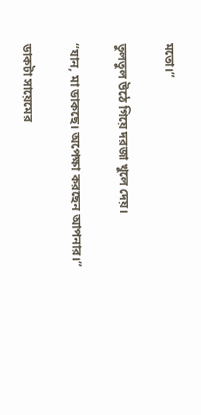মতো।”

তুলতুল উঠে গিয়ে দরজা খুলে দেয়।

“যান, মা ডাকছে। অপেক্ষা করছেন আপনার।”

ডাকটা সায়েমের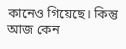কানেও গিয়েছে। কিন্তু আজ কেন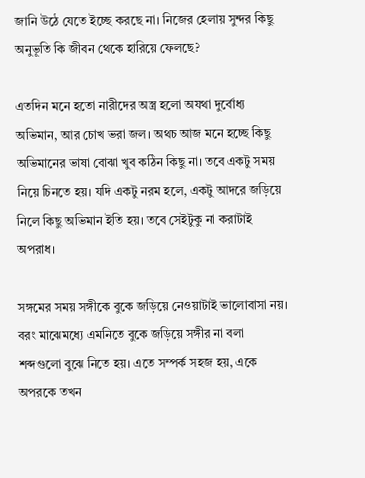জানি উঠে যেতে ইচ্ছে করছে না। নিজের হেলায় সুন্দর কিছু অনুভূতি কি জীবন থেকে হারিয়ে ফেলছে?

এতদিন মনে হতো নারীদের অস্ত্র হলো অযথা দুর্বোধ্য অভিমান, আর চোখ ভরা জল। অথচ আজ মনে হচ্ছে কিছু অভিমানের ভাষা বোঝা খুব কঠিন কিছু না। তবে একটু সময় নিয়ে চিনতে হয়। যদি একটু নরম হলে, একটু আদরে জড়িয়ে নিলে কিছু অভিমান ইতি হয়। তবে সেইটুকু না করাটাই অপরাধ।

সঙ্গমের সময় সঙ্গীকে বুকে জড়িয়ে নেওয়াটাই ভালোবাসা নয়। বরং মাঝেমধ্যে এমনিতে বুকে জড়িয়ে সঙ্গীর না বলা শব্দগুলো বুঝে নিতে হয়। এতে সম্পর্ক সহজ হয়, একে অপরকে তখন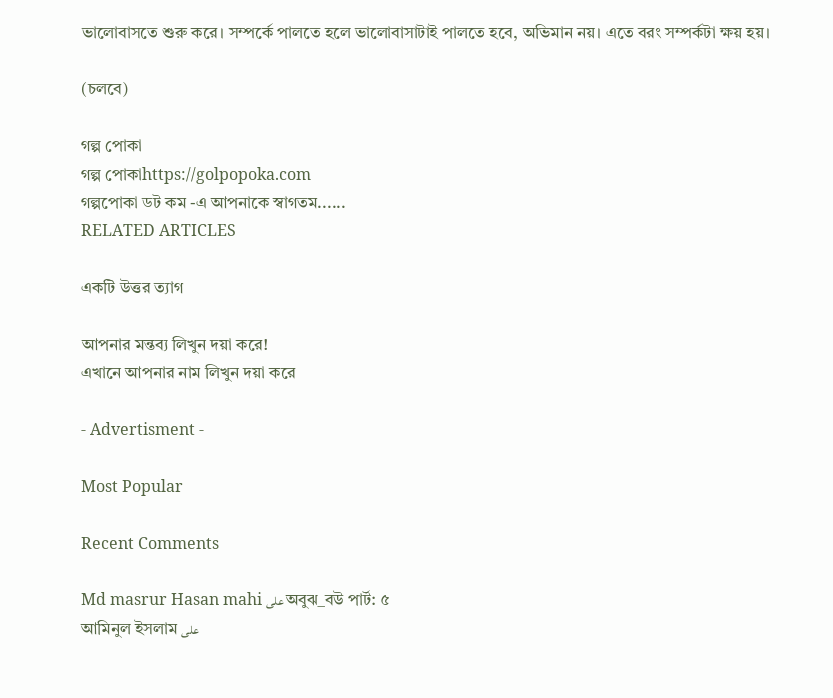ভালোবাসতে শুরু করে। সম্পর্কে পালতে হলে ভালোবাসাটাই পালতে হবে, অভিমান নয়। এতে বরং সম্পর্কটা ক্ষয় হয়।

(চলবে)

গল্প পোকা
গল্প পোকাhttps://golpopoka.com
গল্পপোকা ডট কম -এ আপনাকে স্বাগতম......
RELATED ARTICLES

একটি উত্তর ত্যাগ

আপনার মন্তব্য লিখুন দয়া করে!
এখানে আপনার নাম লিখুন দয়া করে

- Advertisment -

Most Popular

Recent Comments

Md masrur Hasan mahi على অবুঝ_বউ পার্ট: ৫
আমিনুল ইসলাম على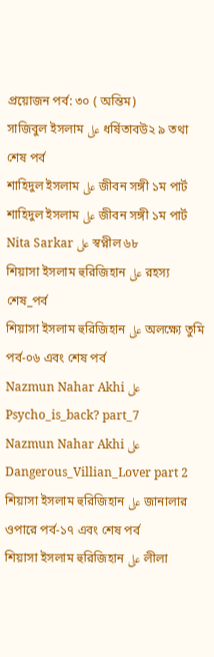প্রয়োজন পর্ব: ৩০ ( অন্তিম)
সাজিবুল ইসলাম على ধর্ষিতাবউ২ ৯ তথা শেষ পর্ব
শাহিদুল ইসলাম على জীবন সঙ্গী ১ম পার্ট
শাহিদুল ইসলাম على জীবন সঙ্গী ১ম পার্ট
Nita Sarkar على স্বপ্নীল ৬৮
শিয়াসা ইসলাম হুরিজিহান على রহস্য শেষ_পর্ব
শিয়াসা ইসলাম হুরিজিহান على অলক্ষ্যে তুমি পর্ব-০৬ এবং শেষ পর্ব
Nazmun Nahar Akhi على Psycho_is_back? part_7
Nazmun Nahar Akhi على Dangerous_Villian_Lover part 2
শিয়াসা ইসলাম হুরিজিহান على জানালার ওপারে পর্ব-১৭ এবং শেষ পর্ব
শিয়াসা ইসলাম হুরিজিহান على লীলা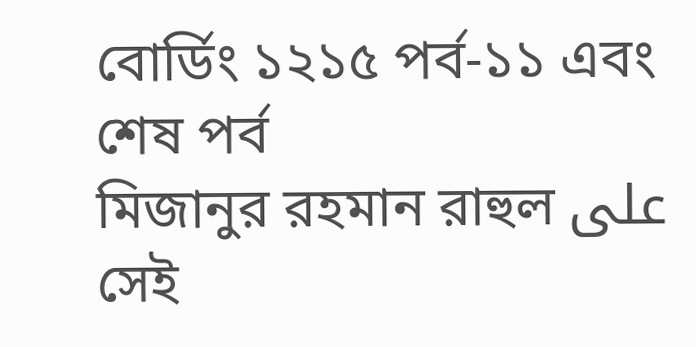বোর্ডিং ১২১৫ পর্ব-১১ এবং শেষ পর্ব
মিজানুর রহমান রাহুল على সেই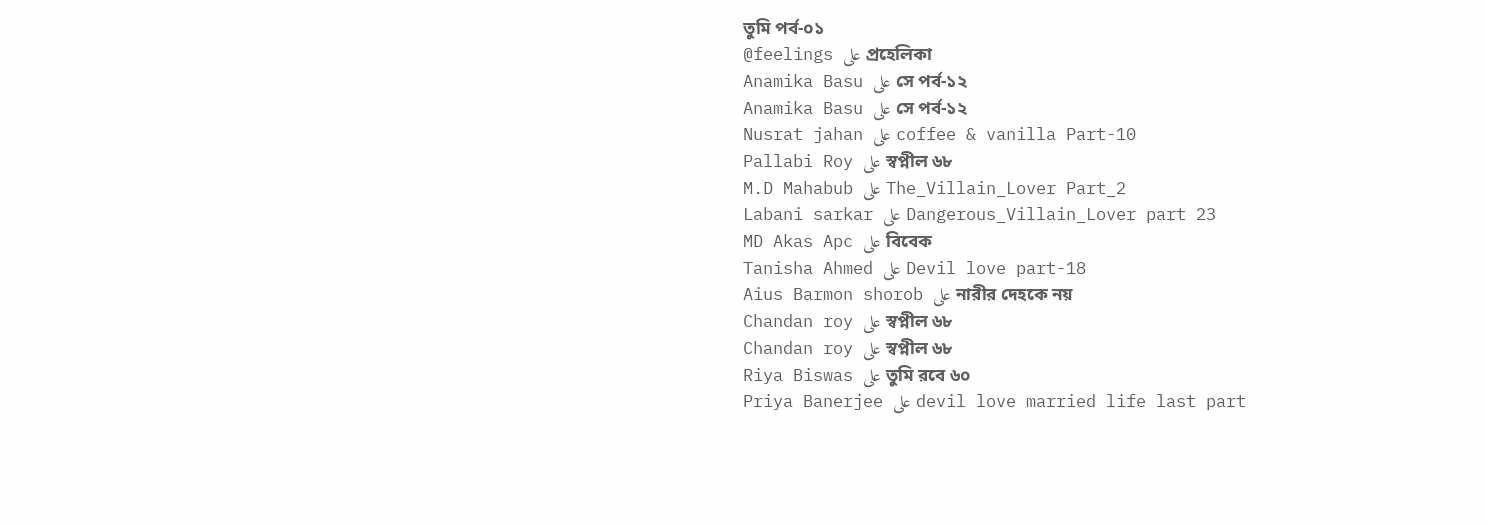তুমি পর্ব-০১
@feelings على প্রহেলিকা
Anamika Basu على সে পর্ব-১২
Anamika Basu على সে পর্ব-১২
Nusrat jahan على coffee & vanilla Part-10
Pallabi Roy على স্বপ্নীল ৬৮
M.D Mahabub على The_Villain_Lover Part_2
Labani sarkar على Dangerous_Villain_Lover part 23
MD Akas Apc على বিবেক
Tanisha Ahmed على Devil love part-18
Aius Barmon shorob على নারীর দেহকে নয়
Chandan roy على স্বপ্নীল ৬৮
Chandan roy على স্বপ্নীল ৬৮
Riya Biswas على তুমি রবে ৬০
Priya Banerjee على devil love married life last part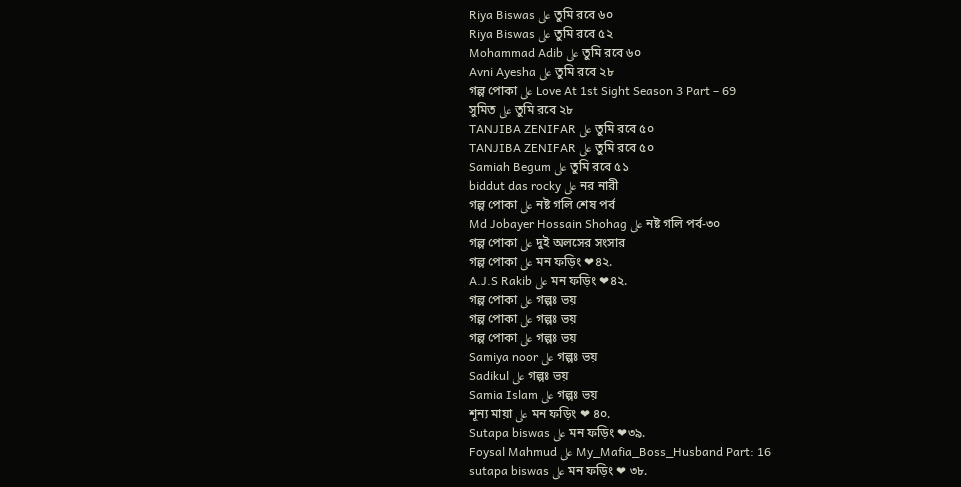Riya Biswas على তুমি রবে ৬০
Riya Biswas على তুমি রবে ৫২
Mohammad Adib على তুমি রবে ৬০
Avni Ayesha على তুমি রবে ২৮
গল্প পোকা على Love At 1st Sight Season 3 Part – 69
সুমিত على তুমি রবে ২৮
TANJIBA ZENIFAR على তুমি রবে ৫০
TANJIBA ZENIFAR على তুমি রবে ৫০
Samiah Begum على তুমি রবে ৫১
biddut das rocky على নর নারী
গল্প পোকা على নষ্ট গলি শেষ পর্ব
Md Jobayer Hossain Shohag على নষ্ট গলি পর্ব-৩০
গল্প পোকা على দুই অলসের সংসার
গল্প পোকা على মন ফড়িং ❤৪২.
A.J.S Rakib على মন ফড়িং ❤৪২.
গল্প পোকা على গল্পঃ ভয়
গল্প পোকা على গল্পঃ ভয়
গল্প পোকা على গল্পঃ ভয়
Samiya noor على গল্পঃ ভয়
Sadikul على গল্পঃ ভয়
Samia Islam على গল্পঃ ভয়
শূন্য মায়া على মন ফড়িং ❤ ৪০.
Sutapa biswas على মন ফড়িং ❤৩৯.
Foysal Mahmud على My_Mafia_Boss_Husband Part: 16
sutapa biswas على মন ফড়িং ❤ ৩৮.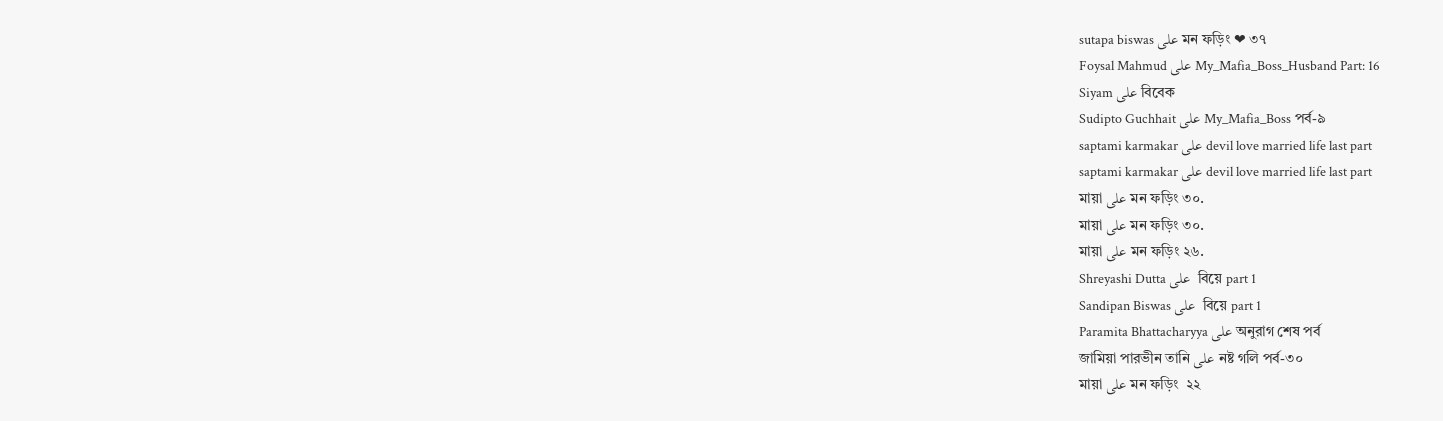sutapa biswas على মন ফড়িং ❤ ৩৭
Foysal Mahmud على My_Mafia_Boss_Husband Part: 16
Siyam على বিবেক
Sudipto Guchhait على My_Mafia_Boss পর্ব-৯
saptami karmakar على devil love married life last part
saptami karmakar على devil love married life last part
মায়া على মন ফড়িং ৩০.
মায়া على মন ফড়িং ৩০.
মায়া على মন ফড়িং ২৬.
Shreyashi Dutta على  বিয়ে part 1
Sandipan Biswas على  বিয়ে part 1
Paramita Bhattacharyya على অনুরাগ শেষ পর্ব
জামিয়া পারভীন তানি على নষ্ট গলি পর্ব-৩০
মায়া على মন ফড়িং  ২২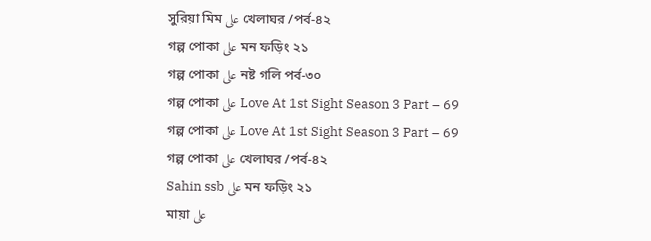সুরিয়া মিম على খেলাঘর /পর্ব-৪২
গল্প পোকা على মন ফড়িং ২১
গল্প পোকা على নষ্ট গলি পর্ব-৩০
গল্প পোকা على Love At 1st Sight Season 3 Part – 69
গল্প পোকা على Love At 1st Sight Season 3 Part – 69
গল্প পোকা على খেলাঘর /পর্ব-৪২
Sahin ssb على মন ফড়িং ২১
মায়া على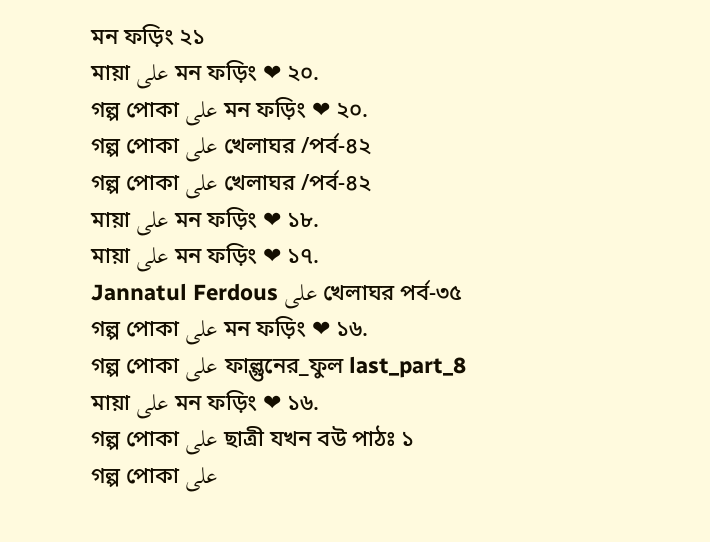মন ফড়িং ২১
মায়া على মন ফড়িং ❤ ২০.
গল্প পোকা على মন ফড়িং ❤ ২০.
গল্প পোকা على খেলাঘর /পর্ব-৪২
গল্প পোকা على খেলাঘর /পর্ব-৪২
মায়া على মন ফড়িং ❤ ১৮.
মায়া على মন ফড়িং ❤ ১৭.
Jannatul Ferdous على খেলাঘর পর্ব-৩৫
গল্প পোকা على মন ফড়িং ❤ ১৬.
গল্প পোকা على ফাল্গুনের_ফুল last_part_8
মায়া على মন ফড়িং ❤ ১৬.
গল্প পোকা على ছাত্রী যখন বউ পাঠঃ ১
গল্প পোকা على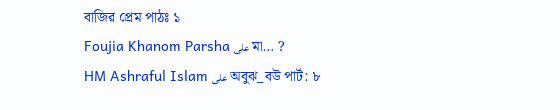বাজির প্রেম পাঠঃ ১
Foujia Khanom Parsha على মা… ?
HM Ashraful Islam على অবুঝ_বউ পার্ট: ৮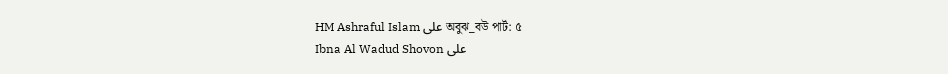HM Ashraful Islam على অবুঝ_বউ পার্ট: ৫
Ibna Al Wadud Shovon على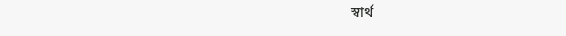স্বার্থ